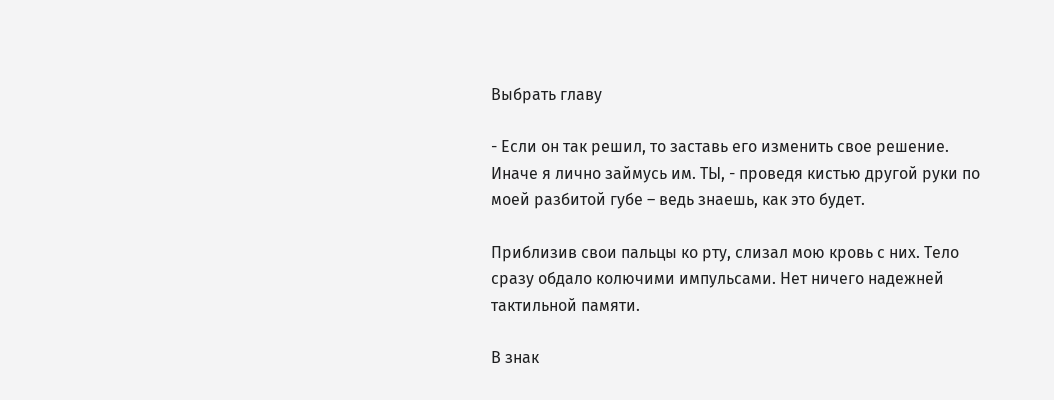Выбрать главу

- Если он так решил, то заставь его изменить свое решение. Иначе я лично займусь им. ТЫ, - проведя кистью другой руки по моей разбитой губе – ведь знаешь, как это будет.

Приблизив свои пальцы ко рту, слизал мою кровь с них. Тело сразу обдало колючими импульсами. Нет ничего надежней тактильной памяти.

В знак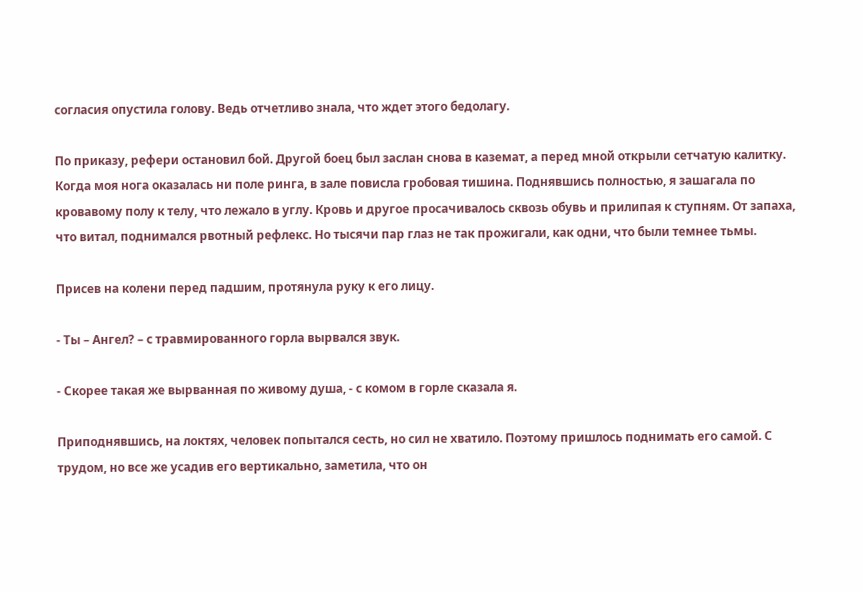согласия опустила голову. Ведь отчетливо знала, что ждет этого бедолагу.

По приказу, рефери остановил бой. Другой боец был заслан снова в каземат, а перед мной открыли сетчатую калитку. Когда моя нога оказалась ни поле ринга, в зале повисла гробовая тишина. Поднявшись полностью, я зашагала по кровавому полу к телу, что лежало в углу. Кровь и другое просачивалось сквозь обувь и прилипая к ступням. От запаха, что витал, поднимался рвотный рефлекс. Но тысячи пар глаз не так прожигали, как одни, что были темнее тьмы.

Присев на колени перед падшим, протянула руку к его лицу.

- Ты – Ангел? – с травмированного горла вырвался звук.

- Скорее такая же вырванная по живому душа, - с комом в горле сказала я.

Приподнявшись, на локтях, человек попытался сесть, но сил не хватило. Поэтому пришлось поднимать его самой. С трудом, но все же усадив его вертикально, заметила, что он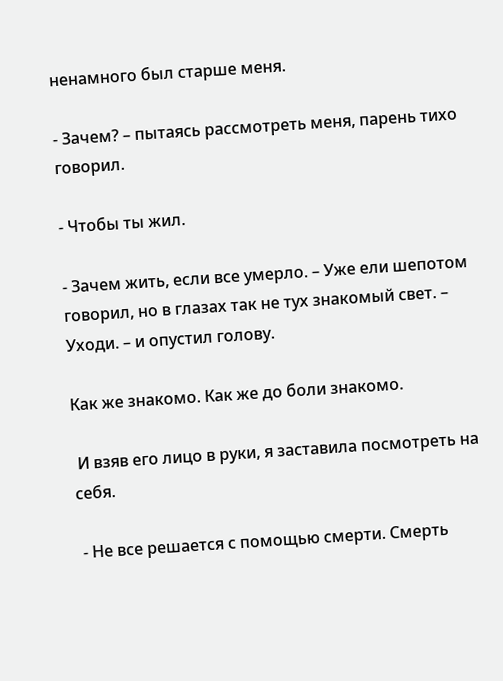ненамного был старше меня.

- Зачем? – пытаясь рассмотреть меня, парень тихо говорил.

- Чтобы ты жил.

- Зачем жить, если все умерло. – Уже ели шепотом говорил, но в глазах так не тух знакомый свет. – Уходи. – и опустил голову.

Как же знакомо. Как же до боли знакомо.

 И взяв его лицо в руки, я заставила посмотреть на себя.

 - Не все решается с помощью смерти. Смерть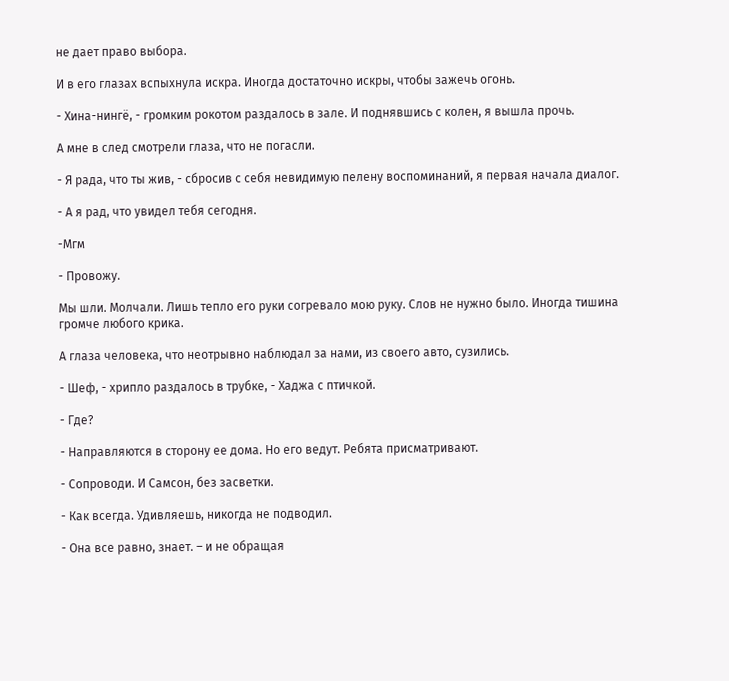не дает право выбора.

И в его глазах вспыхнула искра. Иногда достаточно искры, чтобы зажечь огонь.

- Хина-нингё, - громким рокотом раздалось в зале. И поднявшись с колен, я вышла прочь.

А мне в след смотрели глаза, что не погасли.

- Я рада, что ты жив, - сбросив с себя невидимую пелену воспоминаний, я первая начала диалог.

- А я рад, что увидел тебя сегодня.

-Мгм

- Провожу.

Мы шли. Молчали. Лишь тепло его руки согревало мою руку. Слов не нужно было. Иногда тишина громче любого крика.

А глаза человека, что неотрывно наблюдал за нами, из своего авто, сузились.

- Шеф, - хрипло раздалось в трубке, - Хаджа с птичкой.

- Где?

- Направляются в сторону ее дома. Но его ведут. Ребята присматривают.

- Сопроводи. И Самсон, без засветки.

- Как всегда. Удивляешь, никогда не подводил.

- Она все равно, знает. – и не обращая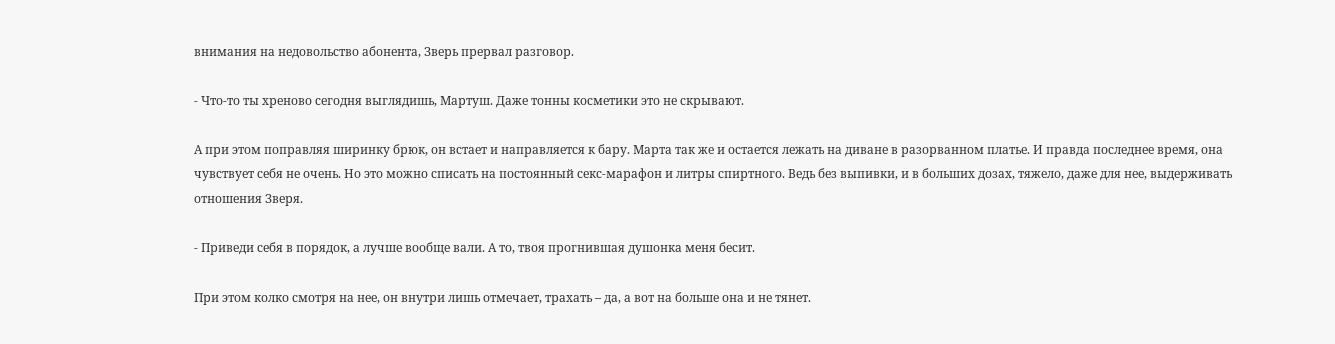внимания на недовольство абонента, Зверь прервал разговор.

- Что-то ты хреново сегодня выглядишь, Мартуш. Даже тонны косметики это не скрывают.

А при этом поправляя ширинку брюк, он встает и направляется к бару. Марта так же и остается лежать на диване в разорванном платье. И правда последнее время, она чувствует себя не очень. Но это можно списать на постоянный секс-марафон и литры спиртного. Ведь без выпивки, и в больших дозах, тяжело, даже для нее, выдерживать отношения Зверя.

- Приведи себя в порядок, а лучше вообще вали. А то, твоя прогнившая душонка меня бесит.

При этом колко смотря на нее, он внутри лишь отмечает, трахать – да, а вот на больше она и не тянет.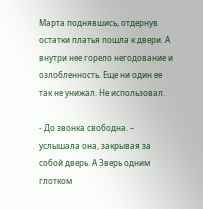Марта поднявшись, отдернув остатки платья пошла к двери. А внутри нее горело негодование и озлобленность. Еще ни один ее так не унижал. Не использовал.

- До звонка свободна. – услышала она, закрывая за собой дверь. А Зверь одним глотком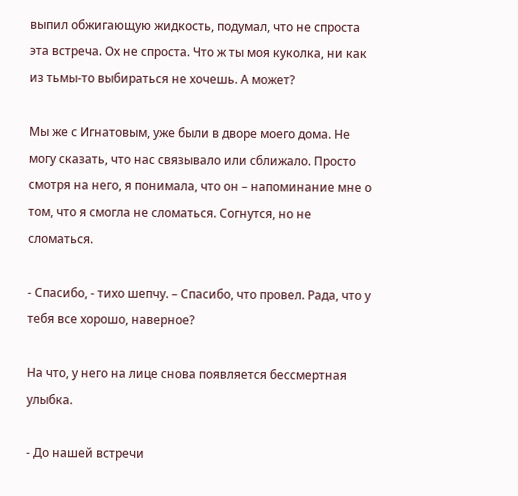выпил обжигающую жидкость, подумал, что не спроста эта встреча. Ох не спроста. Что ж ты моя куколка, ни как из тьмы-то выбираться не хочешь. А может?

Мы же с Игнатовым, уже были в дворе моего дома. Не могу сказать, что нас связывало или сближало. Просто смотря на него, я понимала, что он – напоминание мне о том, что я смогла не сломаться. Согнутся, но не сломаться.

- Спасибо, - тихо шепчу. – Спасибо, что провел. Рада, что у тебя все хорошо, наверное?

На что, у него на лице снова появляется бессмертная улыбка.

- До нашей встречи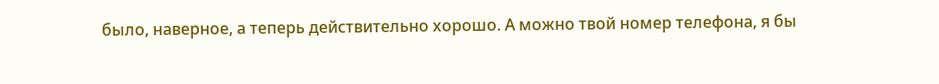было, наверное, а теперь действительно хорошо. А можно твой номер телефона, я бы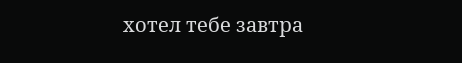хотел тебе завтра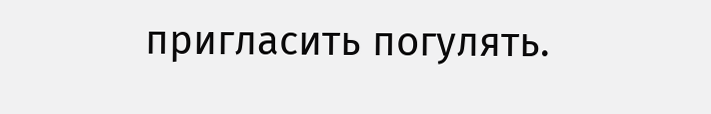пригласить погулять.